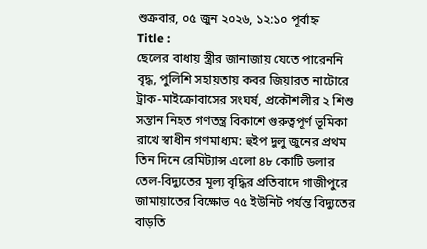শুক্রবার, ০৫ জুন ২০২৬, ১২:১০ পূর্বাহ্ন
Title :
ছেলের বাধায় স্ত্রীর জানাজায় যেতে পারেননি বৃদ্ধ, পুলিশি সহায়তায় কবর জিয়ারত নাটোরে ট্রাক-মাইক্রোবাসের সংঘর্ষ, প্রকৌশলীর ২ শিশু সন্তান নিহত গণতন্ত্র বিকাশে গুরুত্বপূর্ণ ভূমিকা রাখে স্বাধীন গণমাধ্যম: হুইপ দুলু জুনের প্রথম তিন দিনে রেমিট্যান্স এলো ৪৮ কোটি ডলার তেল-বিদ্যুতের মূল্য বৃদ্ধির প্রতিবাদে গাজীপুরে জামায়াতের বিক্ষোভ ৭৫ ইউনিট পর্যন্ত বিদ্যুতের বাড়তি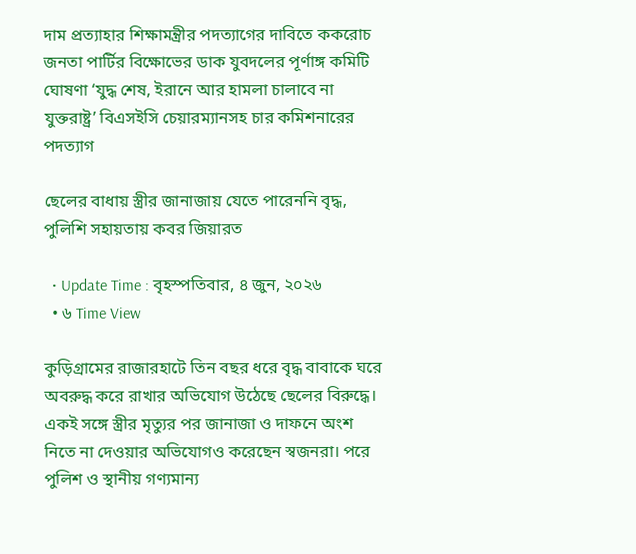দাম প্রত্যাহার শিক্ষামন্ত্রীর পদত্যাগের দাবিতে ককরোচ জনতা পার্টির বিক্ষোভের ডাক যুবদলের পূর্ণাঙ্গ কমিটি ঘোষণা ‘যুদ্ধ শেষ, ইরানে আর হামলা চালাবে না যুক্তরাষ্ট্র’ বিএসইসি চেয়ারম্যানসহ চার কমিশনারের পদত্যাগ

ছেলের বাধায় স্ত্রীর জানাজায় যেতে পারেননি বৃদ্ধ, পুলিশি সহায়তায় কবর জিয়ারত

  • Update Time : বৃহস্পতিবার, ৪ জুন, ২০২৬
  • ৬ Time View

কুড়িগ্রামের রাজারহাটে তিন বছর ধরে বৃদ্ধ বাবাকে ঘরে অবরুদ্ধ করে রাখার অভিযোগ উঠেছে ছেলের বিরুদ্ধে। একই সঙ্গে স্ত্রীর মৃত্যুর পর জানাজা ও দাফনে অংশ নিতে না দেওয়ার অভিযোগও করেছেন স্বজনরা। পরে পুলিশ ও স্থানীয় গণ্যমান্য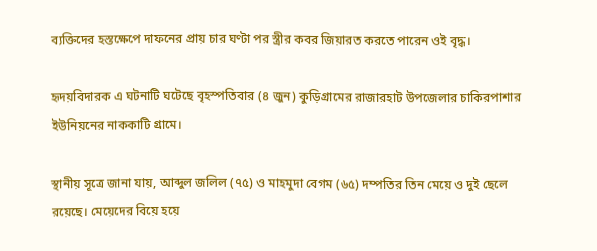ব্যক্তিদের হস্তক্ষেপে দাফনের প্রায় চার ঘণ্টা পর স্ত্রীর কবর জিয়ারত করতে পারেন ওই বৃদ্ধ।

হৃদয়বিদারক এ ঘটনাটি ঘটেছে বৃহস্পতিবার (৪ জুন) কুড়িগ্রামের রাজারহাট উপজেলার চাকিরপাশার ইউনিয়নের নাককাটি গ্রামে।

স্থানীয় সূত্রে জানা যায়, আব্দুল জলিল (৭৫) ও মাহমুদা বেগম (৬৫) দম্পতির তিন মেয়ে ও দুই ছেলে রয়েছে। মেয়েদের বিয়ে হয়ে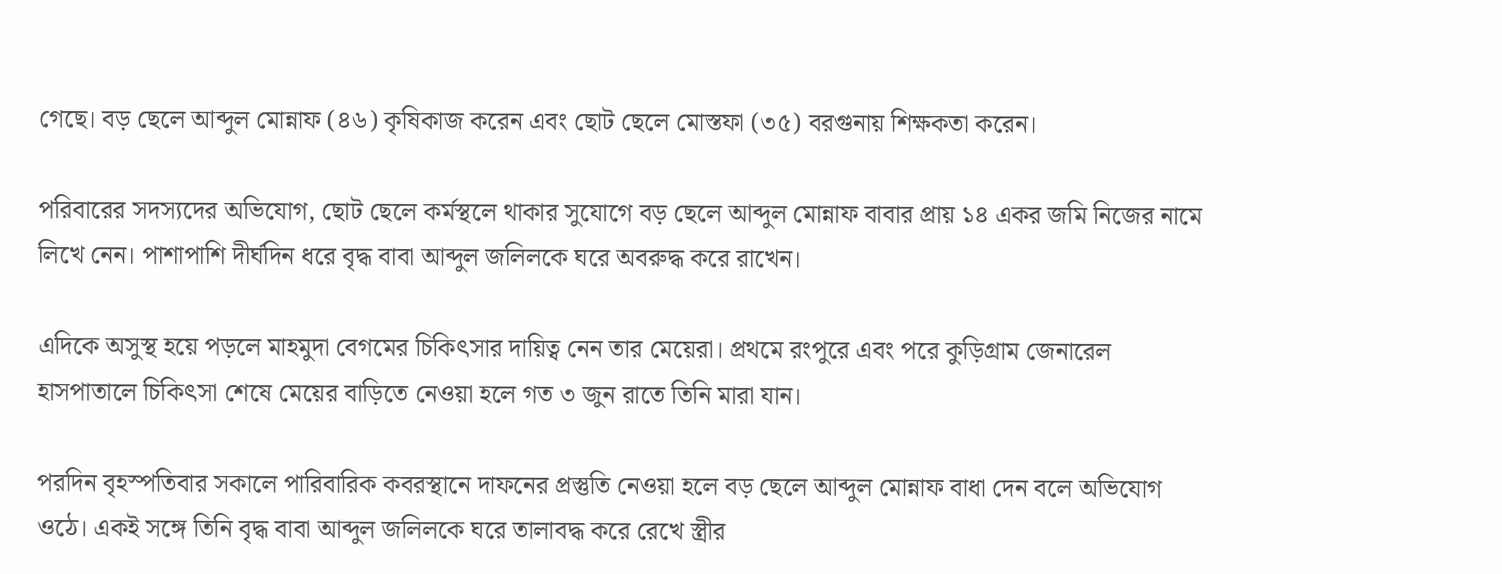গেছে। বড় ছেলে আব্দুল মোন্নাফ (৪৬) কৃষিকাজ করেন এবং ছোট ছেলে মোস্তফা (৩৫) বরগুনায় শিক্ষকতা করেন।

পরিবারের সদস্যদের অভিযোগ, ছোট ছেলে কর্মস্থলে থাকার সুযোগে বড় ছেলে আব্দুল মোন্নাফ বাবার প্রায় ১৪ একর জমি নিজের নামে লিখে নেন। পাশাপাশি দীর্ঘদিন ধরে বৃদ্ধ বাবা আব্দুল জলিলকে ঘরে অবরুদ্ধ করে রাখেন।

এদিকে অসুস্থ হয়ে পড়লে মাহমুদা বেগমের চিকিৎসার দায়িত্ব নেন তার মেয়েরা। প্রথমে রংপুরে এবং পরে কুড়িগ্রাম জেনারেল হাসপাতালে চিকিৎসা শেষে মেয়ের বাড়িতে নেওয়া হলে গত ৩ জুন রাতে তিনি মারা যান।

পরদিন বৃহস্পতিবার সকালে পারিবারিক কবরস্থানে দাফনের প্রস্তুতি নেওয়া হলে বড় ছেলে আব্দুল মোন্নাফ বাধা দেন বলে অভিযোগ ওঠে। একই সঙ্গে তিনি বৃদ্ধ বাবা আব্দুল জলিলকে ঘরে তালাবদ্ধ করে রেখে স্ত্রীর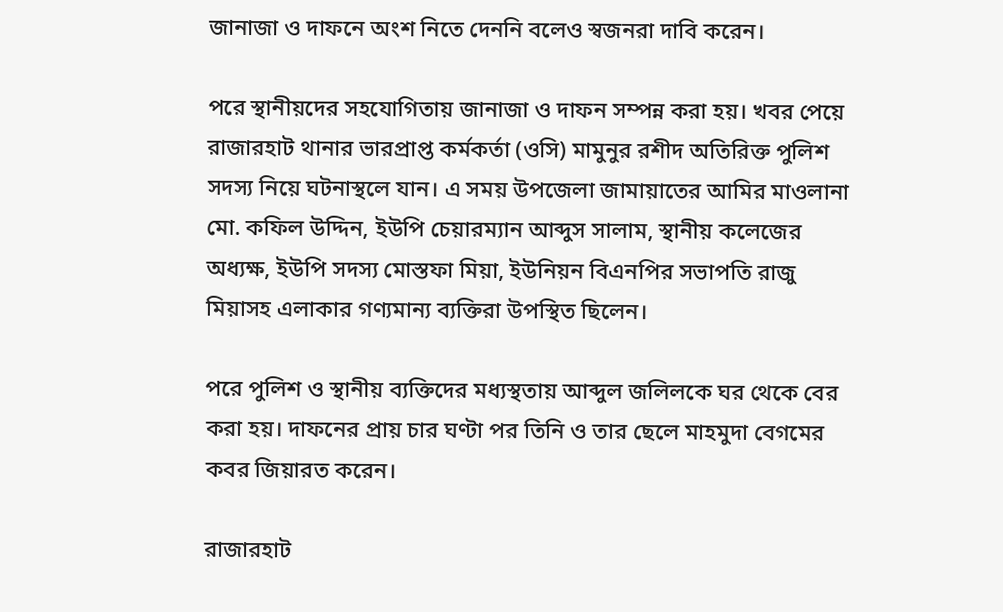জানাজা ও দাফনে অংশ নিতে দেননি বলেও স্বজনরা দাবি করেন।

পরে স্থানীয়দের সহযোগিতায় জানাজা ও দাফন সম্পন্ন করা হয়। খবর পেয়ে রাজারহাট থানার ভারপ্রাপ্ত কর্মকর্তা (ওসি) মামুনুর রশীদ অতিরিক্ত পুলিশ সদস্য নিয়ে ঘটনাস্থলে যান। এ সময় উপজেলা জামায়াতের আমির মাওলানা মো. কফিল উদ্দিন, ইউপি চেয়ারম্যান আব্দুস সালাম, স্থানীয় কলেজের অধ্যক্ষ, ইউপি সদস্য মোস্তফা মিয়া, ইউনিয়ন বিএনপির সভাপতি রাজু মিয়াসহ এলাকার গণ্যমান্য ব্যক্তিরা উপস্থিত ছিলেন।

পরে পুলিশ ও স্থানীয় ব্যক্তিদের মধ্যস্থতায় আব্দুল জলিলকে ঘর থেকে বের করা হয়। দাফনের প্রায় চার ঘণ্টা পর তিনি ও তার ছেলে মাহমুদা বেগমের কবর জিয়ারত করেন।

রাজারহাট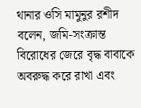থানার ওসি মামুনুর রশীদ বলেন, জমি-সংক্রান্ত বিরোধের জেরে বৃদ্ধ বাবাকে অবরুদ্ধ করে রাখা এবং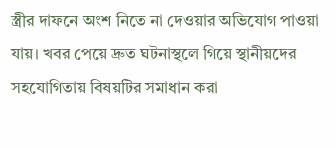স্ত্রীর দাফনে অংশ নিতে না দেওয়ার অভিযোগ পাওয়া যায়। খবর পেয়ে দ্রুত ঘটনাস্থলে গিয়ে স্থানীয়দের সহযোগিতায় বিষয়টির সমাধান করা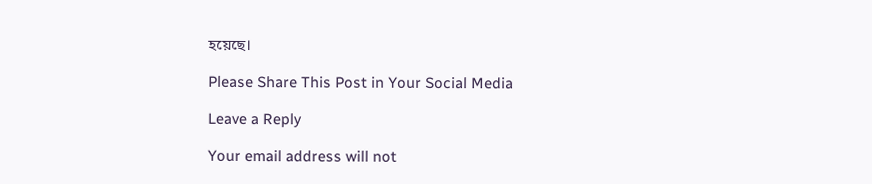হয়েছে।

Please Share This Post in Your Social Media

Leave a Reply

Your email address will not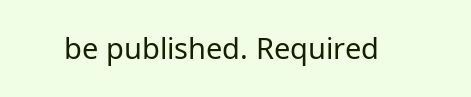be published. Required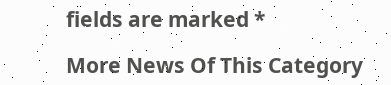fields are marked *

More News Of This Category